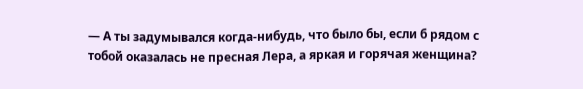— А ты задумывался когда-нибудь, что было бы, если б рядом с тобой оказалась не пресная Лера, а яркая и горячая женщина?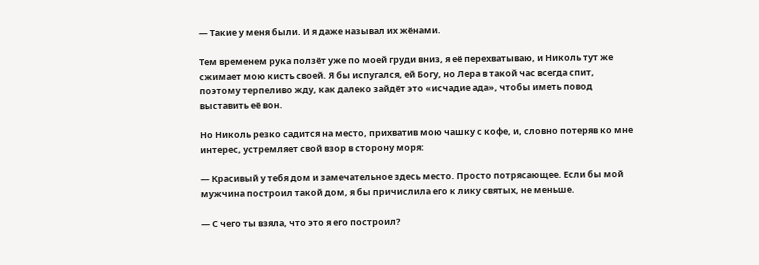— Такие у меня были. И я даже называл их жёнами.

Тем временем рука ползёт уже по моей груди вниз, я её перехватываю, и Николь тут же сжимает мою кисть своей. Я бы испугался, ей Богу, но Лера в такой час всегда спит, поэтому терпеливо жду, как далеко зайдёт это «исчадие ада», чтобы иметь повод выставить её вон.

Но Николь резко садится на место, прихватив мою чашку с кофе, и, словно потеряв ко мне интерес, устремляет свой взор в сторону моря:

— Красивый у тебя дом и замечательное здесь место. Просто потрясающее. Если бы мой мужчина построил такой дом, я бы причислила его к лику святых, не меньше.

— С чего ты взяла, что это я его построил?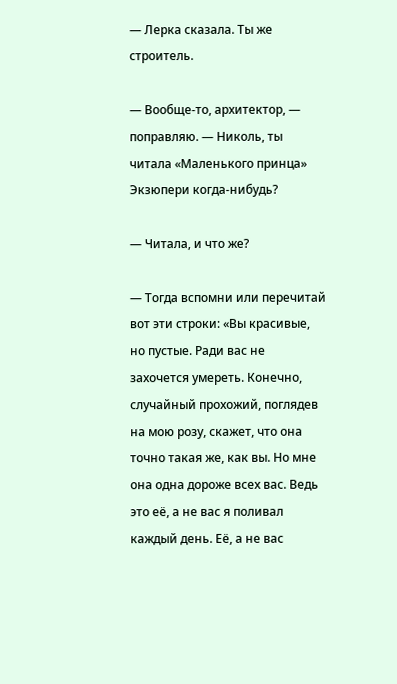— Лерка сказала. Ты же строитель.

— Вообще-то, архитектор, — поправляю. — Николь, ты читала «Маленького принца» Экзюпери когда-нибудь?

— Читала, и что же?

— Тогда вспомни или перечитай вот эти строки: «Вы красивые, но пустые. Ради вас не захочется умереть. Конечно, случайный прохожий, поглядев на мою розу, скажет, что она точно такая же, как вы. Но мне она одна дороже всех вас. Ведь это её, а не вас я поливал каждый день. Её, а не вас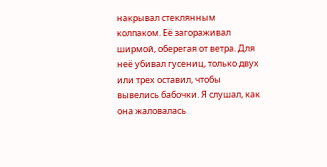накрывал стеклянным колпаком. Её загораживал ширмой, оберегая от ветра. Для неё убивал гусениц, только двух или трех оставил, чтобы вывелись бабочки. Я слушал, как она жаловалась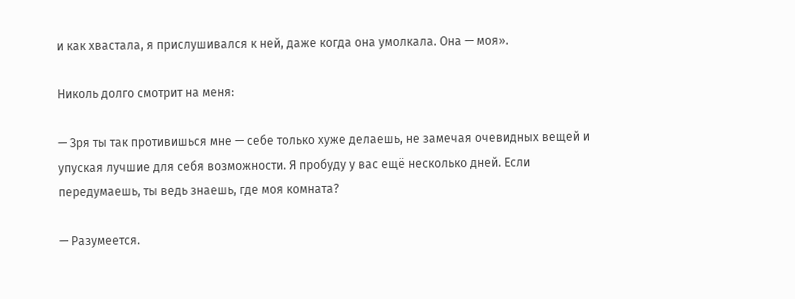и как хвастала, я прислушивался к ней, даже когда она умолкала. Она — моя».

Николь долго смотрит на меня:

— Зря ты так противишься мне — себе только хуже делаешь, не замечая очевидных вещей и упуская лучшие для себя возможности. Я пробуду у вас ещё несколько дней. Если передумаешь, ты ведь знаешь, где моя комната?

— Разумеется.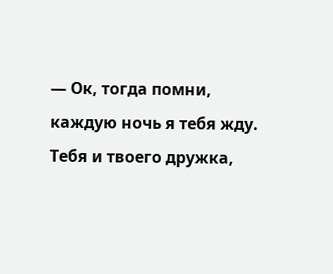— Ок, тогда помни, каждую ночь я тебя жду. Тебя и твоего дружка,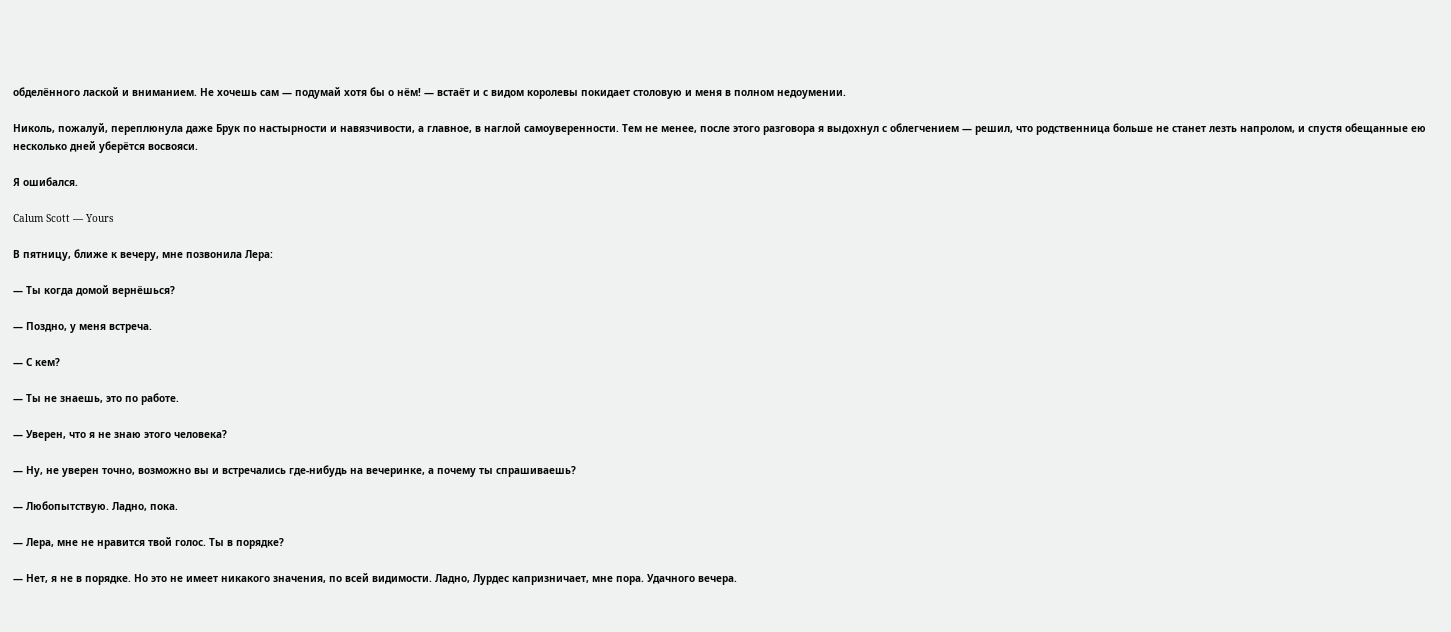обделённого лаской и вниманием. Не хочешь сам — подумай хотя бы о нём! — встаёт и с видом королевы покидает столовую и меня в полном недоумении.

Николь, пожалуй, переплюнула даже Брук по настырности и навязчивости, а главное, в наглой самоуверенности. Тем не менее, после этого разговора я выдохнул с облегчением — решил, что родственница больше не станет лезть напролом, и спустя обещанные ею несколько дней уберётся восвояси.

Я ошибался.

Calum Scott — Yours

В пятницу, ближе к вечеру, мне позвонила Лера:

— Ты когда домой вернёшься?

— Поздно, у меня встреча.

— С кем?

— Ты не знаешь, это по работе.

— Уверен, что я не знаю этого человека?

— Ну, не уверен точно, возможно вы и встречались где-нибудь на вечеринке, а почему ты спрашиваешь?

— Любопытствую. Ладно, пока.

— Лера, мне не нравится твой голос. Ты в порядке?

— Нет, я не в порядке. Но это не имеет никакого значения, по всей видимости. Ладно, Лурдес капризничает, мне пора. Удачного вечера.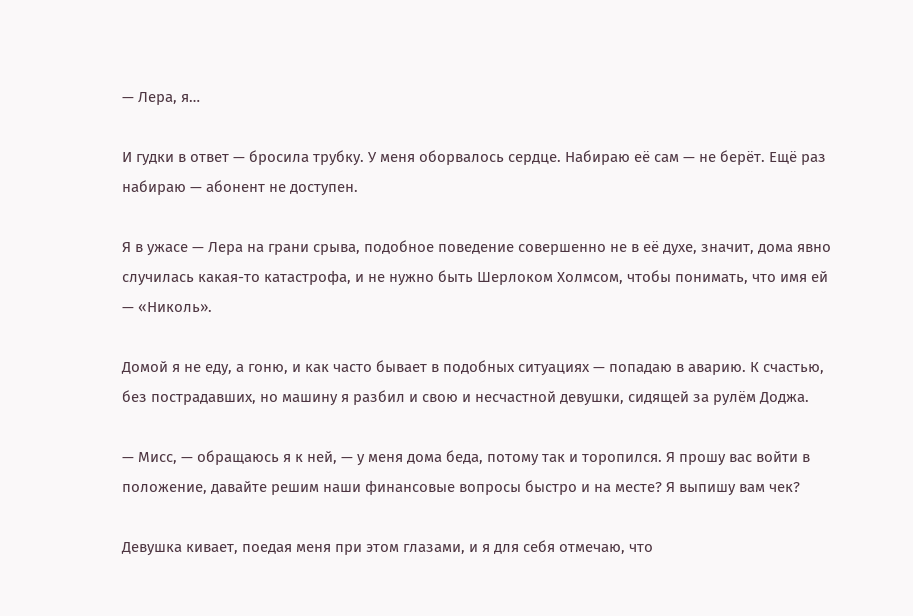— Лера, я…

И гудки в ответ — бросила трубку. У меня оборвалось сердце. Набираю её сам — не берёт. Ещё раз набираю — абонент не доступен.

Я в ужасе — Лера на грани срыва, подобное поведение совершенно не в её духе, значит, дома явно случилась какая-то катастрофа, и не нужно быть Шерлоком Холмсом, чтобы понимать, что имя ей — «Николь».

Домой я не еду, а гоню, и как часто бывает в подобных ситуациях — попадаю в аварию. К счастью, без пострадавших, но машину я разбил и свою и несчастной девушки, сидящей за рулём Доджа.

— Мисс, — обращаюсь я к ней, — у меня дома беда, потому так и торопился. Я прошу вас войти в положение, давайте решим наши финансовые вопросы быстро и на месте? Я выпишу вам чек?

Девушка кивает, поедая меня при этом глазами, и я для себя отмечаю, что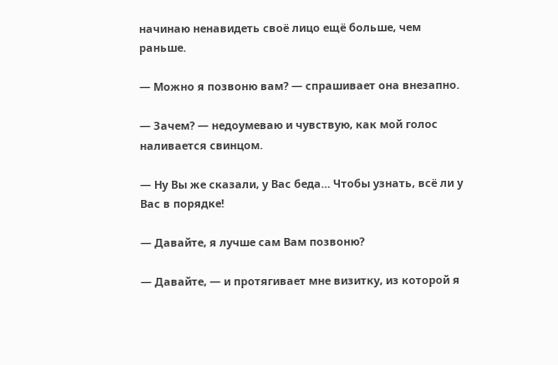начинаю ненавидеть своё лицо ещё больше, чем раньше.

— Можно я позвоню вам? — спрашивает она внезапно.

— Зачем? — недоумеваю и чувствую, как мой голос наливается свинцом.

— Ну Вы же сказали, у Вас беда… Чтобы узнать, всё ли у Вас в порядке!

— Давайте, я лучше сам Вам позвоню?

— Давайте, — и протягивает мне визитку, из которой я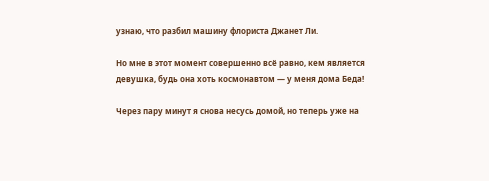узнаю, что разбил машину флориста Джанет Ли.

Но мне в этот момент совершенно всё равно, кем является девушка, будь она хоть космонавтом — у меня дома Беда!

Через пару минут я снова несусь домой, но теперь уже на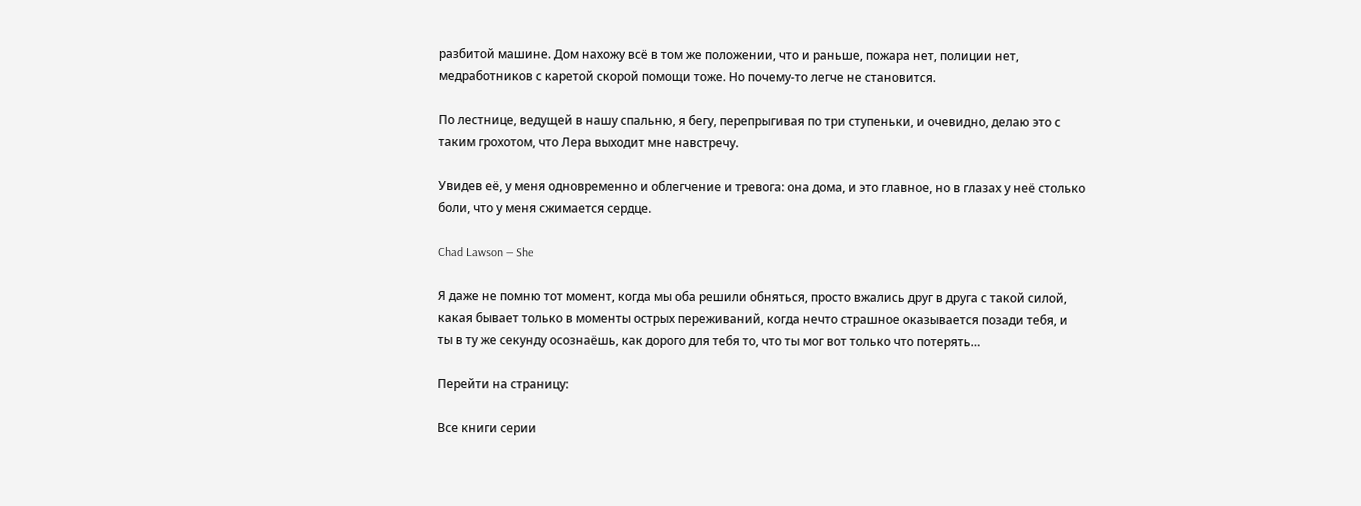разбитой машине. Дом нахожу всё в том же положении, что и раньше, пожара нет, полиции нет, медработников с каретой скорой помощи тоже. Но почему-то легче не становится.

По лестнице, ведущей в нашу спальню, я бегу, перепрыгивая по три ступеньки, и очевидно, делаю это с таким грохотом, что Лера выходит мне навстречу.

Увидев её, у меня одновременно и облегчение и тревога: она дома, и это главное, но в глазах у неё столько боли, что у меня сжимается сердце.

Chad Lawson — She

Я даже не помню тот момент, когда мы оба решили обняться, просто вжались друг в друга с такой силой, какая бывает только в моменты острых переживаний, когда нечто страшное оказывается позади тебя, и ты в ту же секунду осознаёшь, как дорого для тебя то, что ты мог вот только что потерять…

Перейти на страницу:

Все книги серии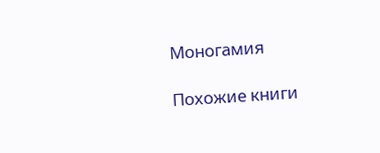Моногамия

Похожие книги